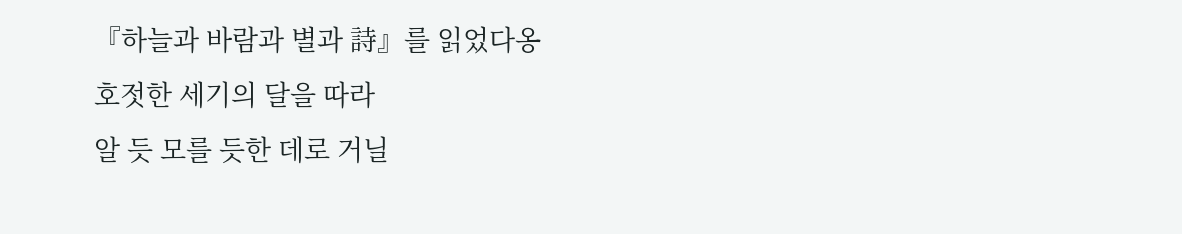『하늘과 바람과 별과 詩』를 읽었다옹
호젓한 세기의 달을 따라
알 듯 모를 듯한 데로 거닐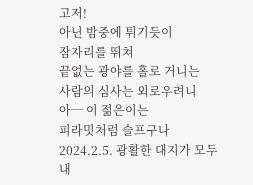고저!
아닌 밤중에 튀기듯이
잠자리를 뛰쳐
끝없는 광야를 홀로 거니는
사람의 심사는 외로우려니
아─ 이 젊은이는
피라밋처럼 슬프구나
2024.2.5. 광활한 대지가 모두 내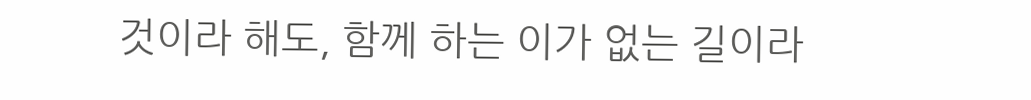것이라 해도, 함께 하는 이가 없는 길이라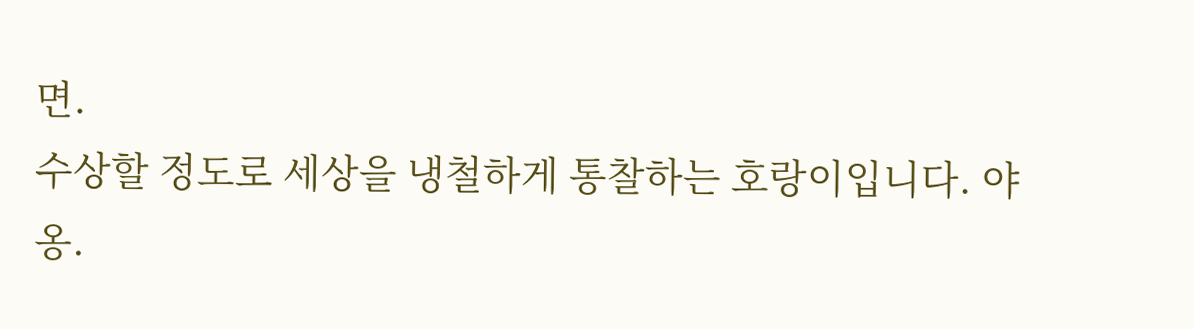면.
수상할 정도로 세상을 냉철하게 통찰하는 호랑이입니다. 야옹.